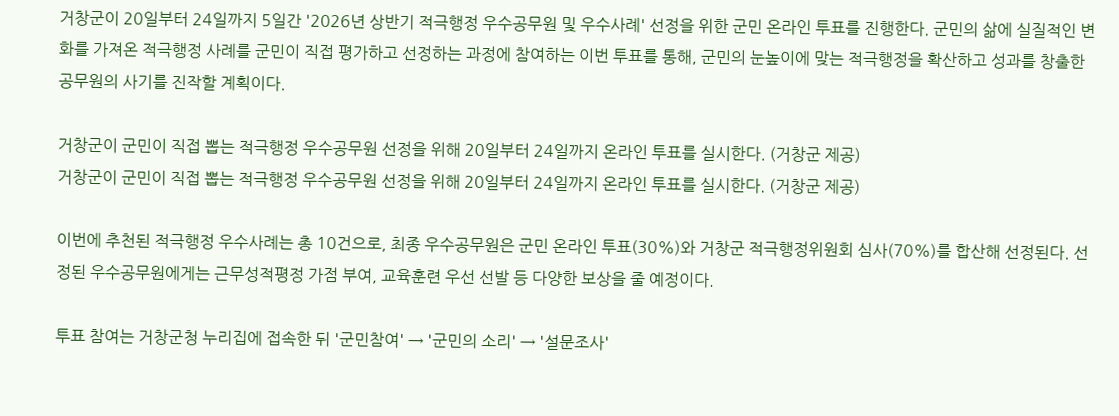거창군이 20일부터 24일까지 5일간 '2026년 상반기 적극행정 우수공무원 및 우수사례' 선정을 위한 군민 온라인 투표를 진행한다. 군민의 삶에 실질적인 변화를 가져온 적극행정 사례를 군민이 직접 평가하고 선정하는 과정에 참여하는 이번 투표를 통해, 군민의 눈높이에 맞는 적극행정을 확산하고 성과를 창출한 공무원의 사기를 진작할 계획이다.

거창군이 군민이 직접 뽑는 적극행정 우수공무원 선정을 위해 20일부터 24일까지 온라인 투표를 실시한다. (거창군 제공)
거창군이 군민이 직접 뽑는 적극행정 우수공무원 선정을 위해 20일부터 24일까지 온라인 투표를 실시한다. (거창군 제공)

이번에 추천된 적극행정 우수사례는 총 10건으로, 최종 우수공무원은 군민 온라인 투표(30%)와 거창군 적극행정위원회 심사(70%)를 합산해 선정된다. 선정된 우수공무원에게는 근무성적평정 가점 부여, 교육훈련 우선 선발 등 다양한 보상을 줄 예정이다.

투표 참여는 거창군청 누리집에 접속한 뒤 '군민참여' → '군민의 소리' → '설문조사'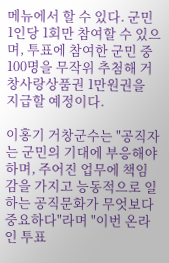메뉴에서 할 수 있다. 군민 1인당 1회만 참여할 수 있으며, 투표에 참여한 군민 중 100명을 무작위 추첨해 거창사랑상품권 1만원권을 지급할 예정이다.

이홍기 거창군수는 "공직자는 군민의 기대에 부응해야 하며, 주어진 업무에 책임감을 가지고 능동적으로 일하는 공직문화가 무엇보다 중요하다"라며 "이번 온라인 투표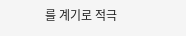를 계기로 적극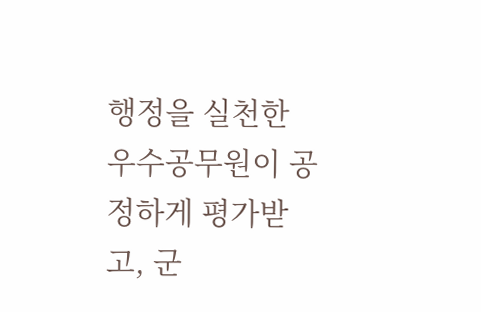행정을 실천한 우수공무원이 공정하게 평가받고, 군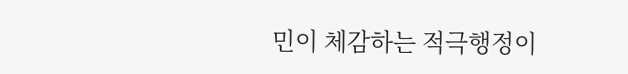민이 체감하는 적극행정이